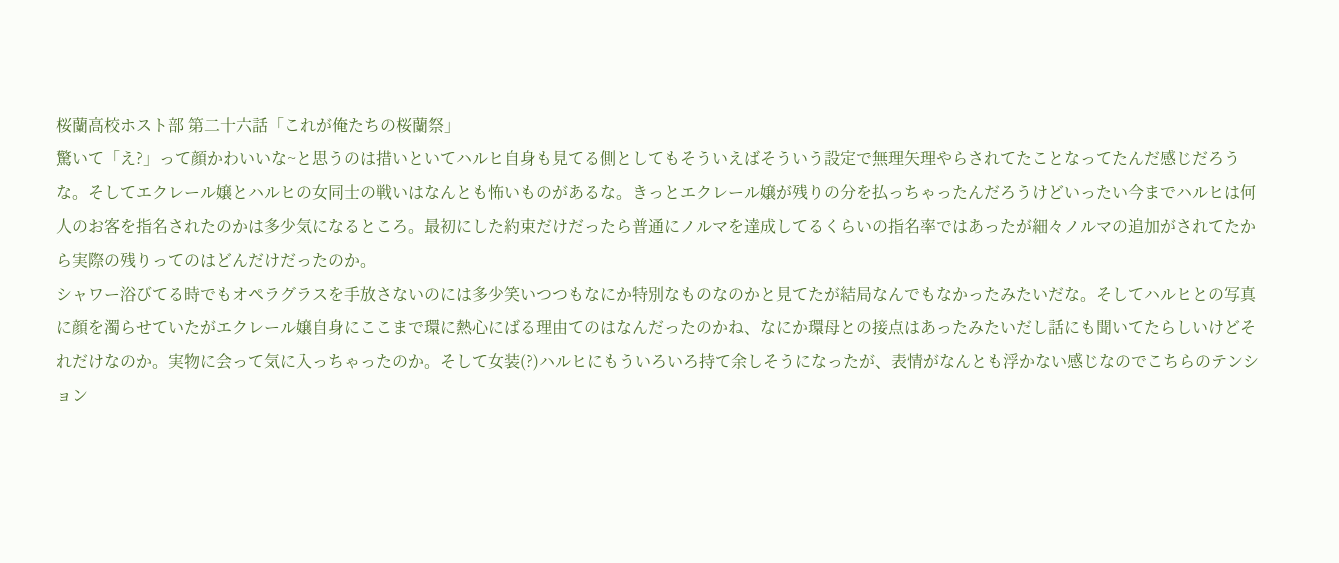桜蘭高校ホスト部 第二十六話「これが俺たちの桜蘭祭」
驚いて「え?」って顔かわいいな~と思うのは措いといてハルヒ自身も見てる側としてもそういえばそういう設定で無理矢理やらされてたことなってたんだ感じだろうな。そしてエクレール嬢とハルヒの女同士の戦いはなんとも怖いものがあるな。きっとエクレール嬢が残りの分を払っちゃったんだろうけどいったい今までハルヒは何人のお客を指名されたのかは多少気になるところ。最初にした約束だけだったら普通にノルマを達成してるくらいの指名率ではあったが細々ノルマの追加がされてたから実際の残りってのはどんだけだったのか。
シャワー浴びてる時でもオペラグラスを手放さないのには多少笑いつつもなにか特別なものなのかと見てたが結局なんでもなかったみたいだな。そしてハルヒとの写真に顔を濁らせていたがエクレール嬢自身にここまで環に熱心にばる理由てのはなんだったのかね、なにか環母との接点はあったみたいだし話にも聞いてたらしいけどそれだけなのか。実物に会って気に入っちゃったのか。そして女装(?)ハルヒにもういろいろ持て余しそうになったが、表情がなんとも浮かない感じなのでこちらのテンション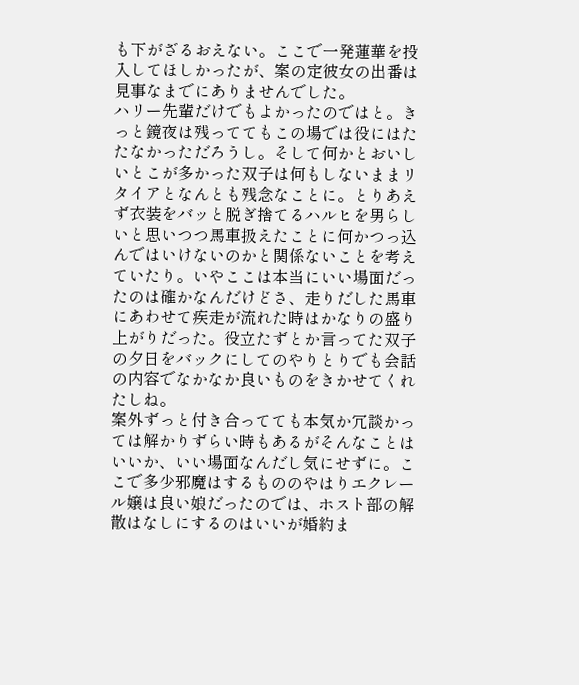も下がざるおえない。ここで一発蓮華を投入してほしかったが、案の定彼女の出番は見事なまでにありませんでした。
ハリー先輩だけでもよかったのではと。きっと鏡夜は残っててもこの場では役にはたたなかっただろうし。そして何かとおいしいとこが多かった双子は何もしないままリタイアとなんとも残念なことに。とりあえず衣装をバッと脱ぎ捨てるハルヒを男らしいと思いつつ馬車扱えたことに何かつっ込んではいけないのかと関係ないことを考えていたり。いやここは本当にいい場面だったのは確かなんだけどさ、走りだした馬車にあわせて疾走が流れた時はかなりの盛り上がりだった。役立たずとか言ってた双子の夕日をバックにしてのやりとりでも会話の内容でなかなか良いものをきかせてくれたしね。
案外ずっと付き合ってても本気か冗談かっては解かりずらい時もあるがそんなことはいいか、いい場面なんだし気にせずに。ここで多少邪魔はするもののやはりエクレール嬢は良い娘だったのでは、ホスト部の解散はなしにするのはいいが婚約ま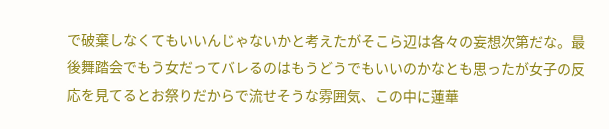で破棄しなくてもいいんじゃないかと考えたがそこら辺は各々の妄想次第だな。最後舞踏会でもう女だってバレるのはもうどうでもいいのかなとも思ったが女子の反応を見てるとお祭りだからで流せそうな雰囲気、この中に蓮華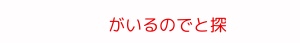がいるのでと探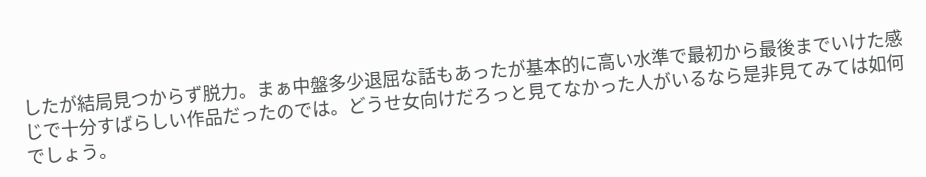したが結局見つからず脱力。まぁ中盤多少退屈な話もあったが基本的に高い水準で最初から最後までいけた感じで十分すばらしい作品だったのでは。どうせ女向けだろっと見てなかった人がいるなら是非見てみては如何でしょう。